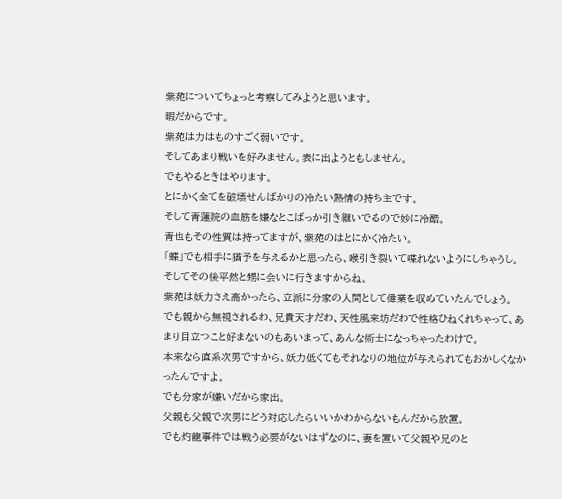紫苑についてちょっと考察してみようと思います。
暇だからです。
紫苑は力はものすごく弱いです。
そしてあまり戦いを好みません。表に出ようともしません。
でもやるときはやります。
とにかく全てを破壊せんばかりの冷たい熱情の持ち主です。
そして青蓮院の血筋を嫌なとこばっか引き継いでるので妙に冷酷。
青也もその性質は持ってますが、紫苑のはとにかく冷たい。
「蝶」でも相手に猶予を与えるかと思ったら、喉引き裂いて喋れないようにしちゃうし。
そしてその後平然と甥に会いに行きますからね。
紫苑は妖力さえ高かったら、立派に分家の人間として偉業を収めていたんでしょう。
でも親から無視されるわ、兄貴天才だわ、天性風来坊だわで性格ひねくれちゃって、あまり目立つこと好まないのもあいまって、あんな術士になっちゃったわけで。
本来なら直系次男ですから、妖力低くてもそれなりの地位が与えられてもおかしくなかったんですよ。
でも分家が嫌いだから家出。
父親も父親で次男にどう対応したらいいかわからないもんだから放置。
でも灼龍事件では戦う必要がないはずなのに、妻を置いて父親や兄のと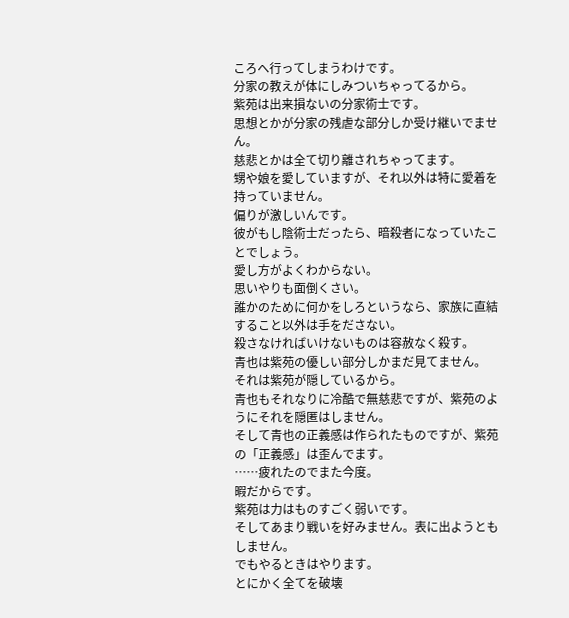ころへ行ってしまうわけです。
分家の教えが体にしみついちゃってるから。
紫苑は出来損ないの分家術士です。
思想とかが分家の残虐な部分しか受け継いでません。
慈悲とかは全て切り離されちゃってます。
甥や娘を愛していますが、それ以外は特に愛着を持っていません。
偏りが激しいんです。
彼がもし陰術士だったら、暗殺者になっていたことでしょう。
愛し方がよくわからない。
思いやりも面倒くさい。
誰かのために何かをしろというなら、家族に直結すること以外は手をださない。
殺さなければいけないものは容赦なく殺す。
青也は紫苑の優しい部分しかまだ見てません。
それは紫苑が隠しているから。
青也もそれなりに冷酷で無慈悲ですが、紫苑のようにそれを隠匿はしません。
そして青也の正義感は作られたものですが、紫苑の「正義感」は歪んでます。
……疲れたのでまた今度。
暇だからです。
紫苑は力はものすごく弱いです。
そしてあまり戦いを好みません。表に出ようともしません。
でもやるときはやります。
とにかく全てを破壊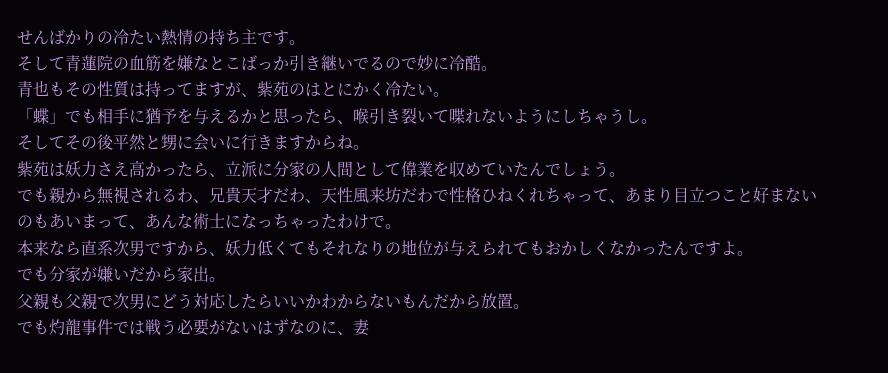せんばかりの冷たい熱情の持ち主です。
そして青蓮院の血筋を嫌なとこばっか引き継いでるので妙に冷酷。
青也もその性質は持ってますが、紫苑のはとにかく冷たい。
「蝶」でも相手に猶予を与えるかと思ったら、喉引き裂いて喋れないようにしちゃうし。
そしてその後平然と甥に会いに行きますからね。
紫苑は妖力さえ高かったら、立派に分家の人間として偉業を収めていたんでしょう。
でも親から無視されるわ、兄貴天才だわ、天性風来坊だわで性格ひねくれちゃって、あまり目立つこと好まないのもあいまって、あんな術士になっちゃったわけで。
本来なら直系次男ですから、妖力低くてもそれなりの地位が与えられてもおかしくなかったんですよ。
でも分家が嫌いだから家出。
父親も父親で次男にどう対応したらいいかわからないもんだから放置。
でも灼龍事件では戦う必要がないはずなのに、妻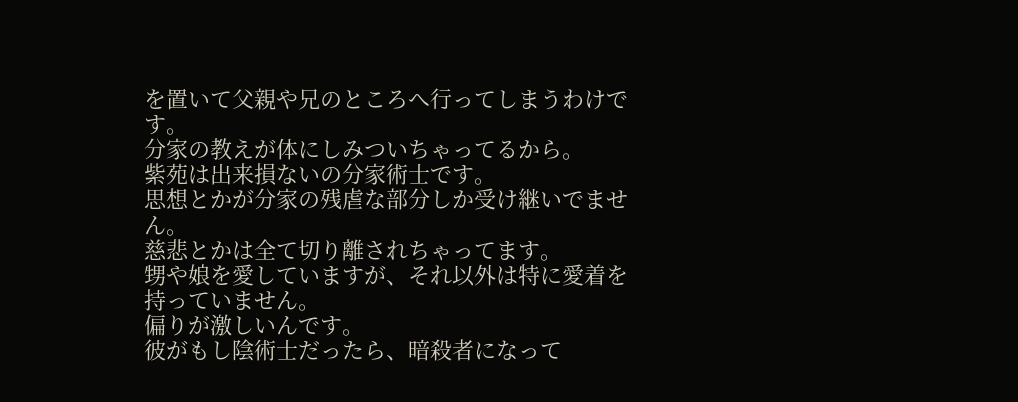を置いて父親や兄のところへ行ってしまうわけです。
分家の教えが体にしみついちゃってるから。
紫苑は出来損ないの分家術士です。
思想とかが分家の残虐な部分しか受け継いでません。
慈悲とかは全て切り離されちゃってます。
甥や娘を愛していますが、それ以外は特に愛着を持っていません。
偏りが激しいんです。
彼がもし陰術士だったら、暗殺者になって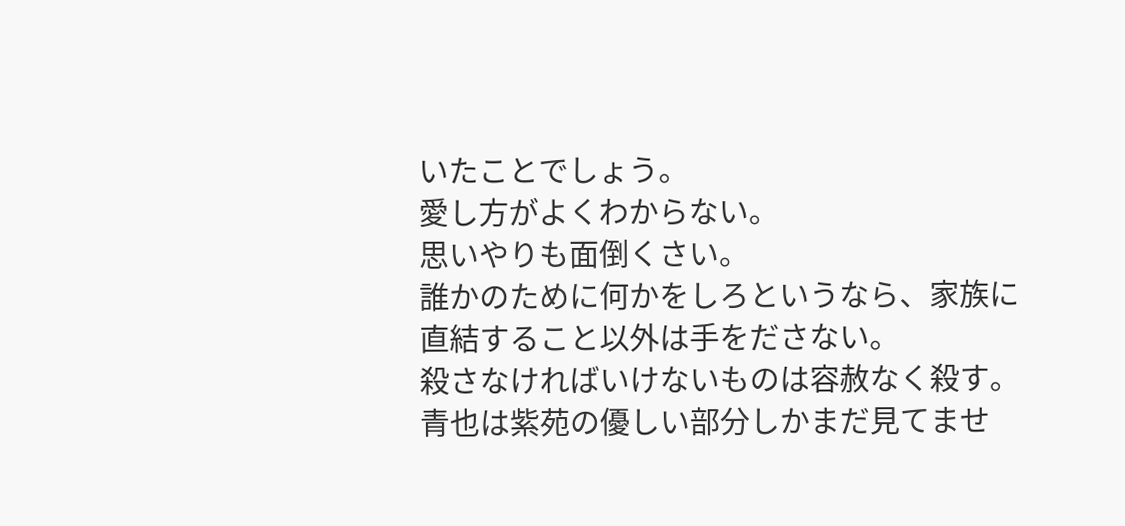いたことでしょう。
愛し方がよくわからない。
思いやりも面倒くさい。
誰かのために何かをしろというなら、家族に直結すること以外は手をださない。
殺さなければいけないものは容赦なく殺す。
青也は紫苑の優しい部分しかまだ見てませ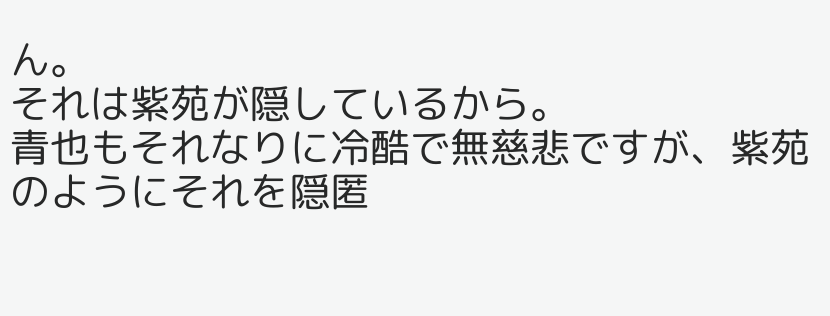ん。
それは紫苑が隠しているから。
青也もそれなりに冷酷で無慈悲ですが、紫苑のようにそれを隠匿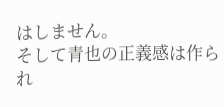はしません。
そして青也の正義感は作られ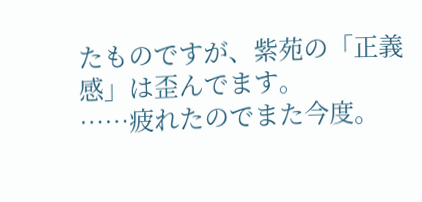たものですが、紫苑の「正義感」は歪んでます。
……疲れたのでまた今度。